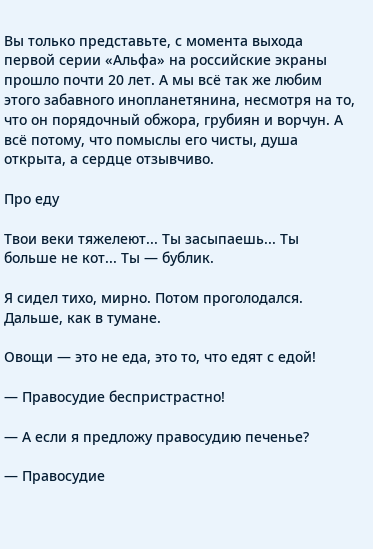Вы только представьте, с момента выхода первой серии «Альфа» на российские экраны прошло почти 20 лет. А мы всё так же любим этого забавного инопланетянина, несмотря на то, что он порядочный обжора, грубиян и ворчун. А всё потому, что помыслы его чисты, душа открыта, а сердце отзывчиво.

Про еду

Твои веки тяжелеют... Ты засыпаешь... Ты больше не кот... Ты — бублик.

Я сидел тихо, мирно. Потом проголодался. Дальше, как в тумане.

Овощи — это не еда, это то, что едят с едой!

— Правосудие беспристрастно!

— А если я предложу правосудию печенье?

— Правосудие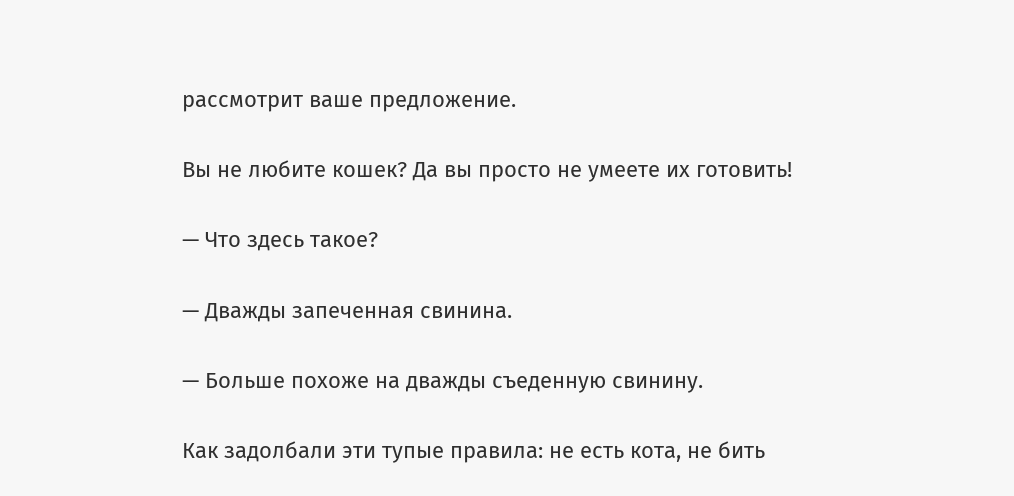рассмотрит ваше предложение.

Вы не любите кошек? Да вы просто не умеете их готовить!

— Что здесь такое?

— Дважды запеченная свинина.

— Больше похоже на дважды съеденную свинину.

Как задолбали эти тупые правила: не есть кота, не бить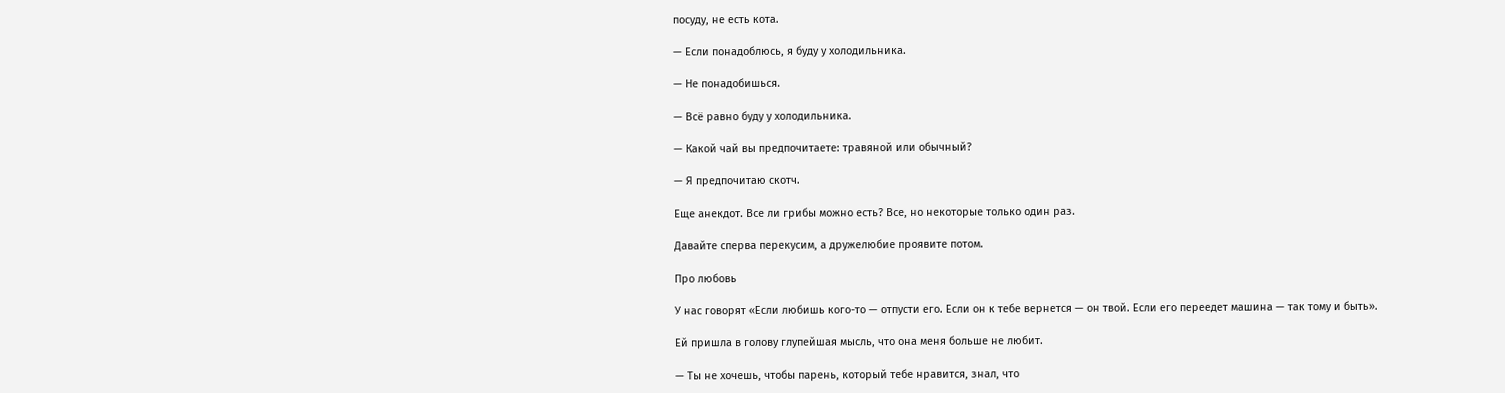посуду, не есть кота.

— Если понадоблюсь, я буду у холодильника.

— Не понадобишься.

— Всё равно буду у холодильника.

— Какой чай вы предпочитаете: травяной или обычный?

— Я предпочитаю скотч.

Еще анекдот. Все ли грибы можно есть? Все, но некоторые только один раз.

Давайте сперва перекусим, а дружелюбие проявите потом.

Про любовь

У нас говорят «Если любишь кого-то — отпусти его. Если он к тебе вернется — он твой. Если его переедет машина — так тому и быть».

Ей пришла в голову глупейшая мысль, что она меня больше не любит.

— Ты не хочешь, чтобы парень, который тебе нравится, знал, что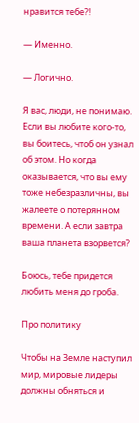нравится тебе?!

— Именно.

— Логично.

Я вас, люди, не понимаю. Если вы любите кого-то, вы боитесь, чтоб он узнал об этом. Но когда оказывается, что вы ему тоже небезразличны, вы жалеете о потерянном времени. А если завтра ваша планета взорвется?

Боюсь, тебе придется любить меня до гроба.

Про политику

Чтобы на Земле наступил мир, мировые лидеры должны обняться и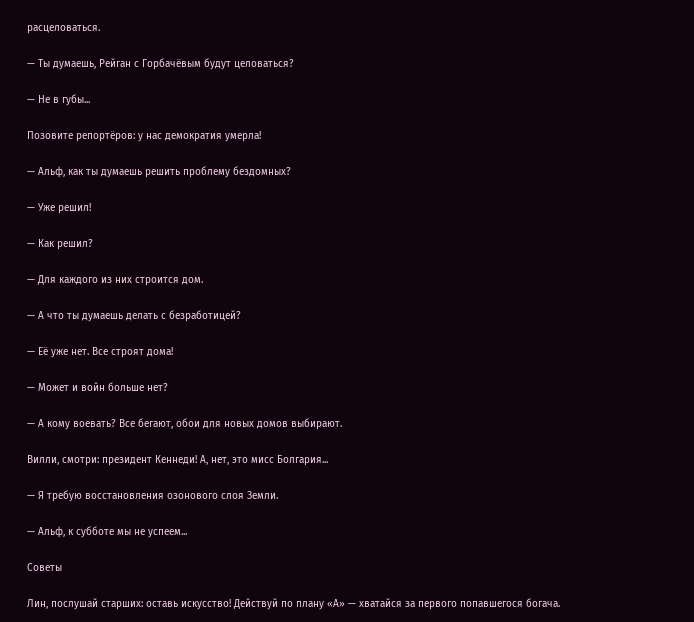расцеловаться.

— Ты думаешь, Рейган с Горбачёвым будут целоваться?

— Не в губы...

Позовите репортёров: у нас демократия умерла!

— Альф, как ты думаешь решить проблему бездомных?

— Уже решил!

— Как решил?

— Для каждого из них строится дом.

— А что ты думаешь делать с безработицей?

— Её уже нет. Все строят дома!

— Может и войн больше нет?

— А кому воевать? Все бегают, обои для новых домов выбирают.

Вилли, смотри: президент Кеннеди! А, нет, это мисс Болгария...

— Я требую восстановления озонового слоя Земли.

— Альф, к субботе мы не успеем...

Советы

Лин, послушай старших: оставь искусство! Действуй по плану «А» — хватайся за первого попавшегося богача.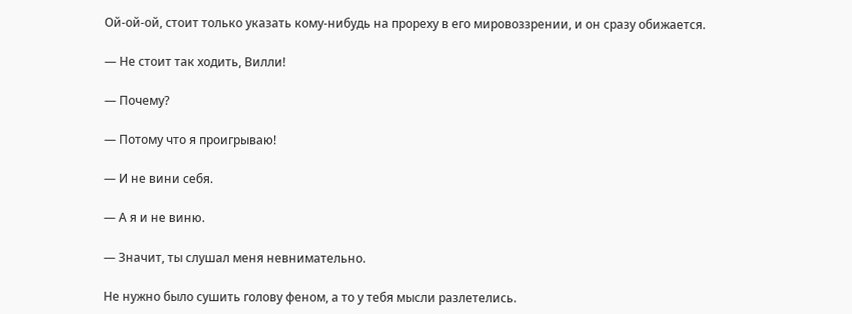Ой-ой-ой, стоит только указать кому-нибудь на прореху в его мировоззрении, и он сразу обижается.

— Не стоит так ходить, Вилли!

— Почему?

— Потому что я проигрываю!

— И не вини себя.

— А я и не виню.

— Значит, ты слушал меня невнимательно.

Не нужно было сушить голову феном, а то у тебя мысли разлетелись.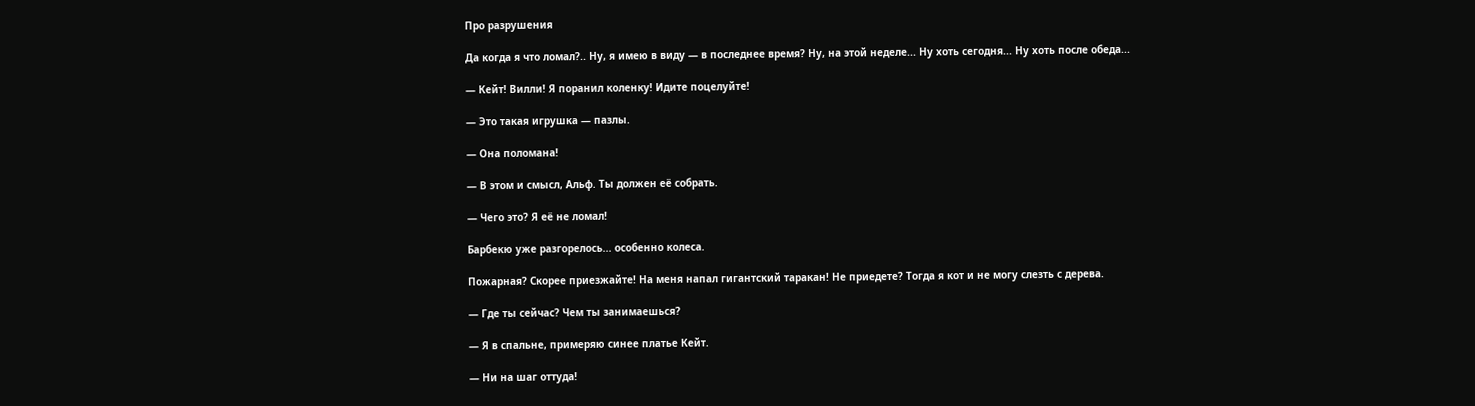Про разрушения

Да когда я что ломал?.. Ну, я имею в виду — в последнее время? Ну, на этой неделе... Ну хоть сегодня... Ну хоть после обеда...

— Кейт! Вилли! Я поранил коленку! Идите поцелуйте!

— Это такая игрушка — пазлы.

— Она поломана!

— В этом и смысл, Альф. Ты должен её собрать.

— Чего это? Я её не ломал!

Барбекю уже разгорелось... особенно колеса.

Пожарная? Скорее приезжайте! На меня напал гигантский таракан! Не приедете? Тогда я кот и не могу слезть с дерева.

— Где ты сейчас? Чем ты занимаешься?

— Я в спальне, примеряю синее платье Кейт.

— Ни на шаг оттуда!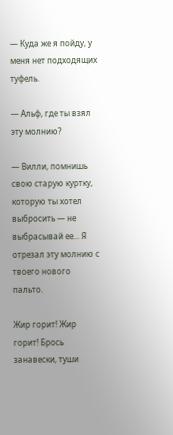— Куда же я пойду, у меня нет подходящих туфель.

— Альф, где ты взял эту молнию?

— Вилли, помнишь свою старую куртку, которую ты хотел выбросить — не выбрасывай ее... Я отрезал эту молнию с твоего нового пальто.

Жир горит! Жир горит! Брось занавески, туши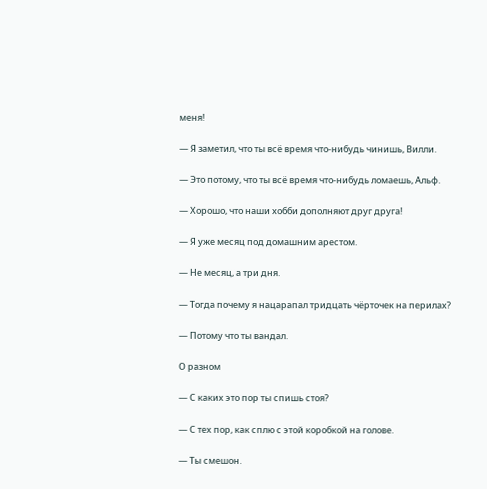меня!

— Я заметил, что ты всё время что-нибудь чинишь, Вилли.

— Это потому, что ты всё время что-нибудь ломаешь, Альф.

— Хорошо, что наши хобби дополняют друг друга!

— Я уже месяц под домашним арестом.

— Не месяц, а три дня.

— Тогда почему я нацарапал тридцать чёрточек на перилах?

— Потому что ты вандал.

О разном

— С каких это пор ты спишь стоя?

— С тех пор, как сплю с этой коробкой на голове.

— Ты смешон.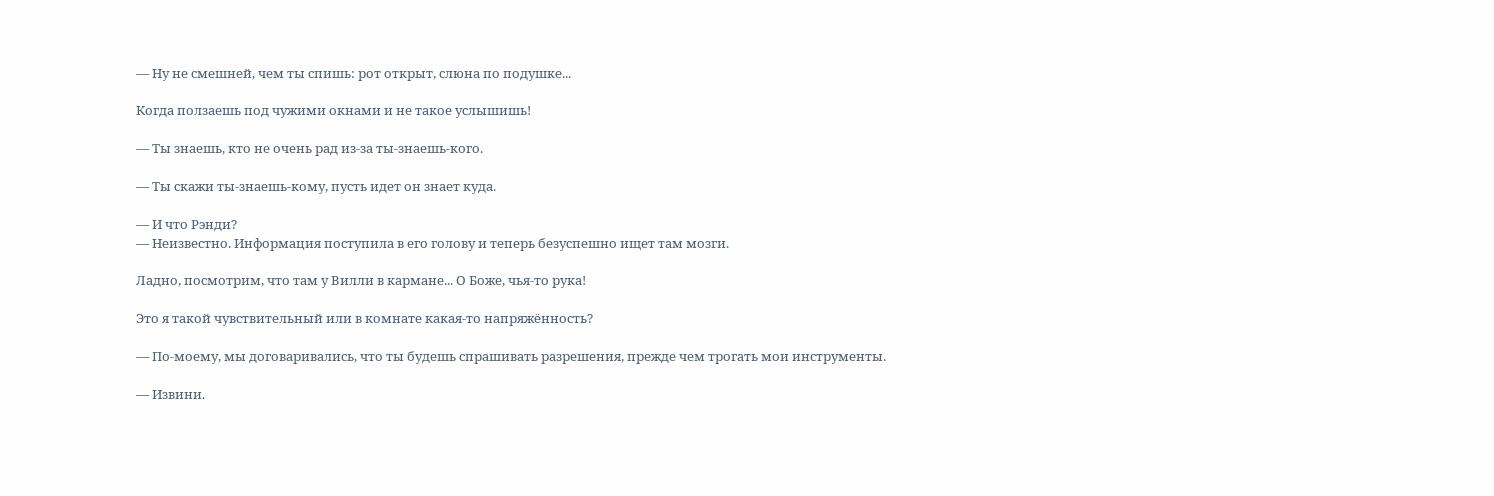— Ну не смешней, чем ты спишь: рот открыт, слюна по подушке...

Когда ползаешь под чужими окнами и не такое услышишь!

— Ты знаешь, кто не очень рад из-за ты-знаешь-кого.

— Ты скажи ты-знаешь-кому, пусть идет он знает куда.

— И что Рэнди?
— Неизвестно. Информация поступила в его голову и теперь безуспешно ищет там мозги.

Ладно, посмотрим, что там у Вилли в кармане... О Боже, чья-то рука!

Это я такой чувствительный или в комнате какая-то напряжённость?

— По-моему, мы договаривались, что ты будешь спрашивать разрешения, прежде чем трогать мои инструменты.

— Извини.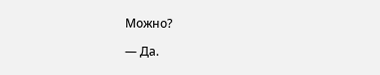Можно?

— Да.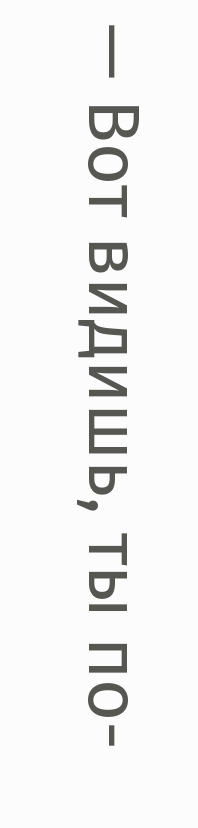— Вот видишь, ты по-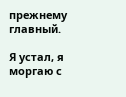прежнему главный.

Я устал, я моргаю с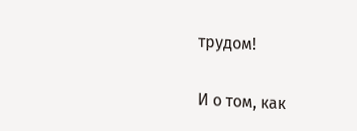трудом!

И о том, как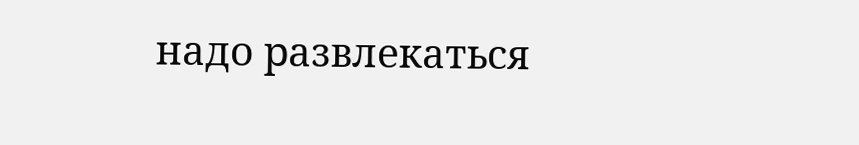надо развлекаться